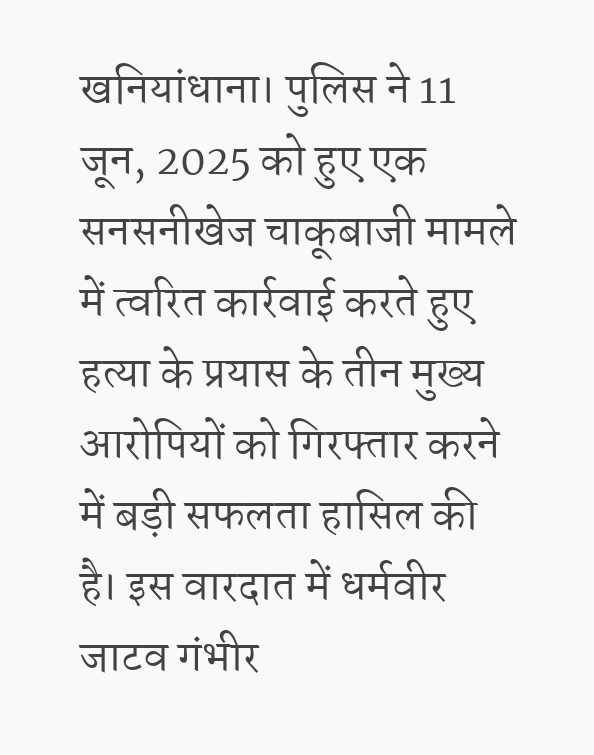खनियांधाना। पुलिस ने 11 जून, 2025 को हुए एक सनसनीखेज चाकूबाजी मामले में त्वरित कार्रवाई करते हुए हत्या के प्रयास के तीन मुख्य आरोपियों को गिरफ्तार करने में बड़ी सफलता हासिल की है। इस वारदात में धर्मवीर जाटव गंभीर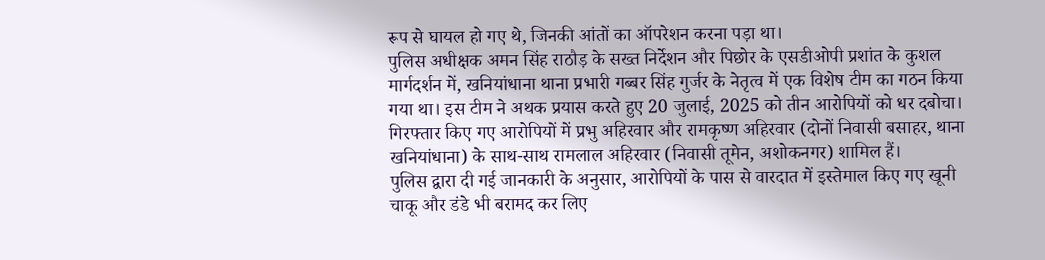रूप से घायल हो गए थे, जिनकी आंतों का ऑपरेशन करना पड़ा था।
पुलिस अधीक्षक अमन सिंह राठौड़ के सख्त निर्देशन और पिछोर के एसडीओपी प्रशांत के कुशल मार्गदर्शन में, खनियांधाना थाना प्रभारी गब्बर सिंह गुर्जर के नेतृत्व में एक विशेष टीम का गठन किया गया था। इस टीम ने अथक प्रयास करते हुए 20 जुलाई, 2025 को तीन आरोपियों को धर दबोचा। गिरफ्तार किए गए आरोपियों में प्रभु अहिरवार और रामकृष्ण अहिरवार (दोनों निवासी बसाहर, थाना खनियांधाना) के साथ-साथ रामलाल अहिरवार (निवासी तूमेन, अशोकनगर) शामिल हैं।
पुलिस द्वारा दी गई जानकारी के अनुसार, आरोपियों के पास से वारदात में इस्तेमाल किए गए खूनी चाकू और डंडे भी बरामद कर लिए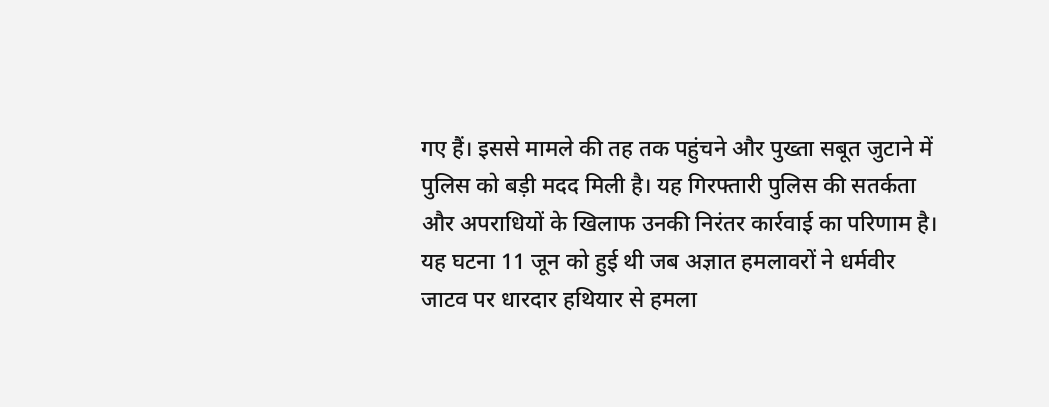गए हैं। इससे मामले की तह तक पहुंचने और पुख्ता सबूत जुटाने में पुलिस को बड़ी मदद मिली है। यह गिरफ्तारी पुलिस की सतर्कता और अपराधियों के खिलाफ उनकी निरंतर कार्रवाई का परिणाम है।
यह घटना 11 जून को हुई थी जब अज्ञात हमलावरों ने धर्मवीर जाटव पर धारदार हथियार से हमला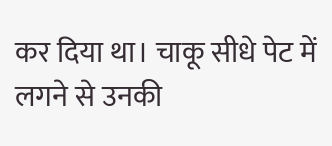कर दिया था। चाकू सीधे पेट में लगने से उनकी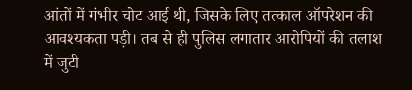आंतों में गंभीर चोट आई थी, जिसके लिए तत्काल ऑपरेशन की आवश्यकता पड़ी। तब से ही पुलिस लगातार आरोपियों की तलाश में जुटी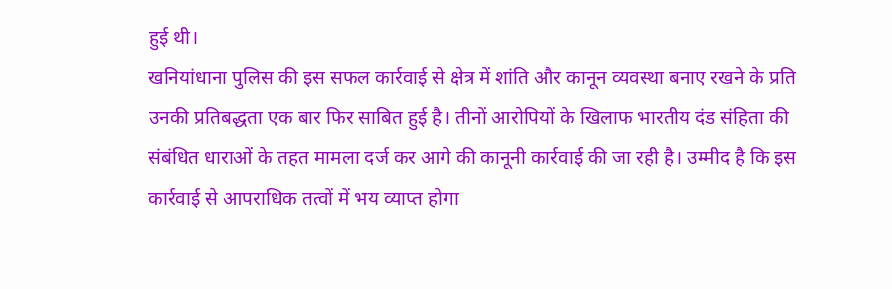हुई थी।
खनियांधाना पुलिस की इस सफल कार्रवाई से क्षेत्र में शांति और कानून व्यवस्था बनाए रखने के प्रति उनकी प्रतिबद्धता एक बार फिर साबित हुई है। तीनों आरोपियों के खिलाफ भारतीय दंड संहिता की संबंधित धाराओं के तहत मामला दर्ज कर आगे की कानूनी कार्रवाई की जा रही है। उम्मीद है कि इस कार्रवाई से आपराधिक तत्वों में भय व्याप्त होगा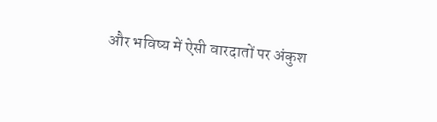और भविष्य में ऐसी वारदातों पर अंकुश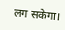लग सकेगा।